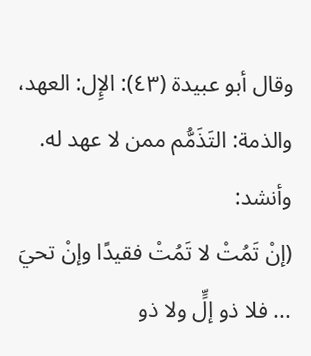وقال أبو عبيدة (٤٣): الإِل: العهد، والذمة: التَذَمُّم ممن لا عهد له. وأنشد:
(إنْ تَمُتْ لا تَمُتْ فقيدًا وإنْ تحيَ ... فلا ذو إلٍّ ولا ذو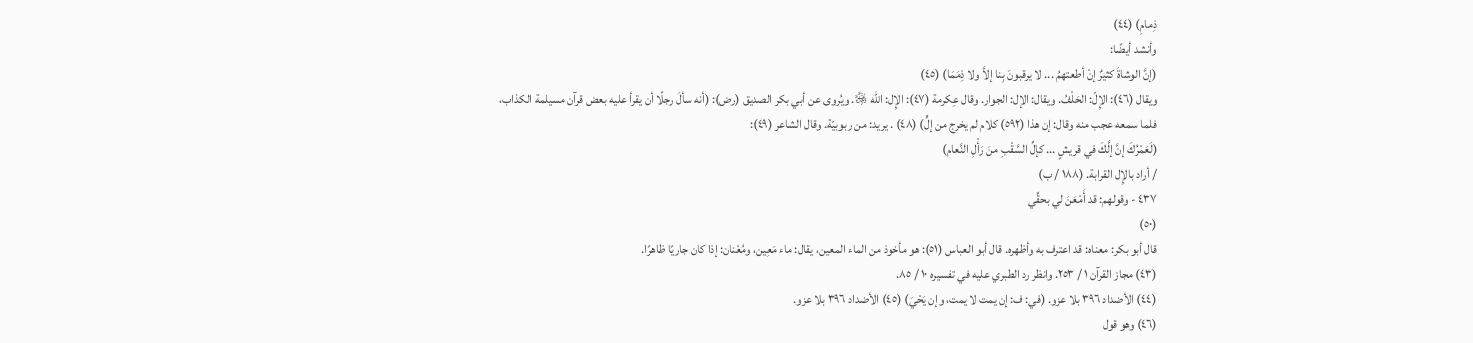ذِمامِ) (٤٤)
وأنشد أيضًا:
(إنَّ الوشاةَ كثيرٌ إنْ أطعتهمُ ... لا يرقبونَ بِنا إلاَّ ولا ذِمَمَا) (٤٥)
ويقال (٤٦): الإِلّ: الحَلْفُ. ويقال: الإل: الجوار. وقال عِكرمة (٤٧): الإِل: الله ﷿. ويُروى عن أبي بكر الصديق (رض): (أنه سألَ رجلًا أن يقرأ عليه بعض قرآن مسيلمة الكذاب، فلما سمعه عجب منه وقال: إن هذا (٥٩٢) كلام لم يخرج من إلٍّ) (٤٨) . يريد: من ربوبيّة. وقال الشاعر (٤٩):
(لَعَمْرُكَ إنَّ إلَّكَ في قريشٍ ... كإلِّ السَّقْبِ منَ رَأْلِ النَّعام)
/ أراد بالإِل القرابة. (١٨٨ / ب)
٤٣٧ - وقولهم: قد أَمْعَنَ لي بحقِّي
(٥٠)
قال أبو بكر: معناه: قد اعترف به وأظهره. قال أبو العباس (٥١): هو مأخوذ من الماء المعين، يقال: ماء مَعِين، ومُعْنان: إذا كان جاريًا ظاهرًا.
(٤٣) مجاز القرآن ١ / ٢٥٣. وانظر رد الطبري عليه في تفسيره ١٠ / ٨٥.
(٤٤) الأضداد ٣٩٦ بلا عزو. (في: ف: إن يمت لا يمت، وإن يَحْيَ) (٤٥) الأضداد ٣٩٦ بلا عزو.
(٤٦) وهو قول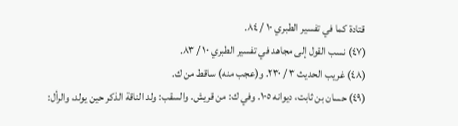قتادة كما في تفسير الطبري ١٠ / ٨٤.
(٤٧) نسب القول إلى مجاهد في تفسير الطبري ١٠ / ٨٣.
(٤٨) غريب الحديث ٣ / ٢٣٠. و(عجب منه) ساقط من ك.
(٤٩) حسان بن ثابت، ديوانه ١٠٥. وفي ك: من قريش. والسقب: ولد الناقة الذكر حين يولد، والرأل: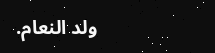ولد النعام.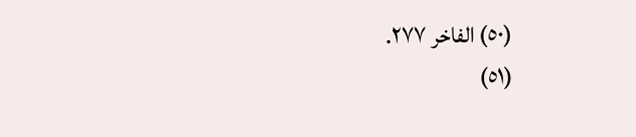(٥٠) الفاخر ٢٧٧.
(٥١)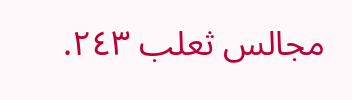مجالس ثعلب ٢٤٣.